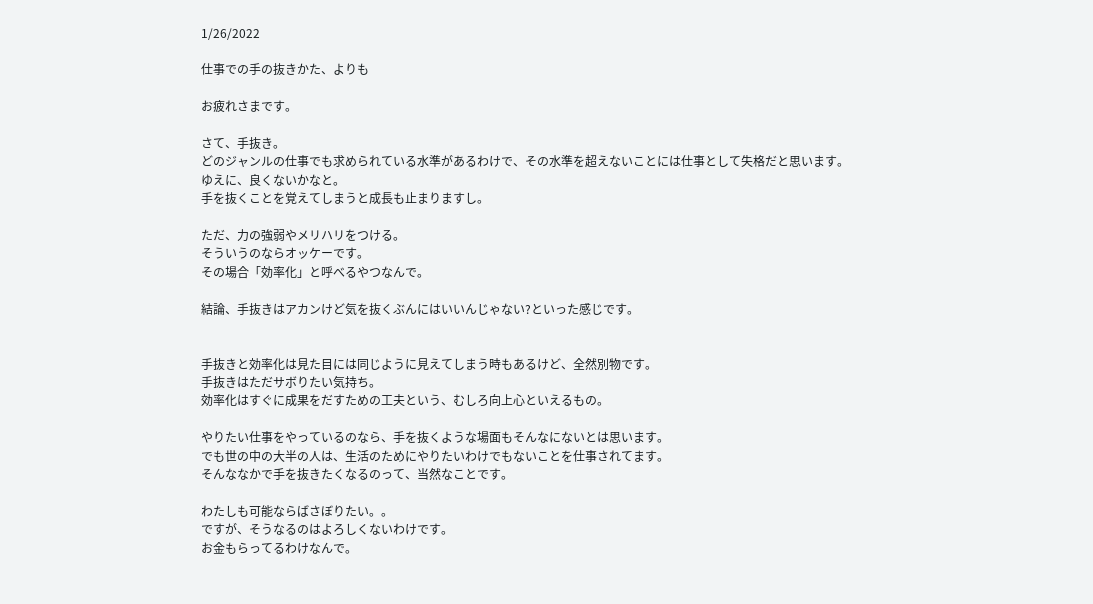1/26/2022

仕事での手の抜きかた、よりも

お疲れさまです。

さて、手抜き。
どのジャンルの仕事でも求められている水準があるわけで、その水準を超えないことには仕事として失格だと思います。
ゆえに、良くないかなと。
手を抜くことを覚えてしまうと成長も止まりますし。

ただ、力の強弱やメリハリをつける。
そういうのならオッケーです。
その場合「効率化」と呼べるやつなんで。

結論、手抜きはアカンけど気を抜くぶんにはいいんじゃない?といった感じです。


手抜きと効率化は見た目には同じように見えてしまう時もあるけど、全然別物です。
手抜きはただサボりたい気持ち。
効率化はすぐに成果をだすための工夫という、むしろ向上心といえるもの。

やりたい仕事をやっているのなら、手を抜くような場面もそんなにないとは思います。
でも世の中の大半の人は、生活のためにやりたいわけでもないことを仕事されてます。
そんななかで手を抜きたくなるのって、当然なことです。

わたしも可能ならばさぼりたい。。
ですが、そうなるのはよろしくないわけです。
お金もらってるわけなんで。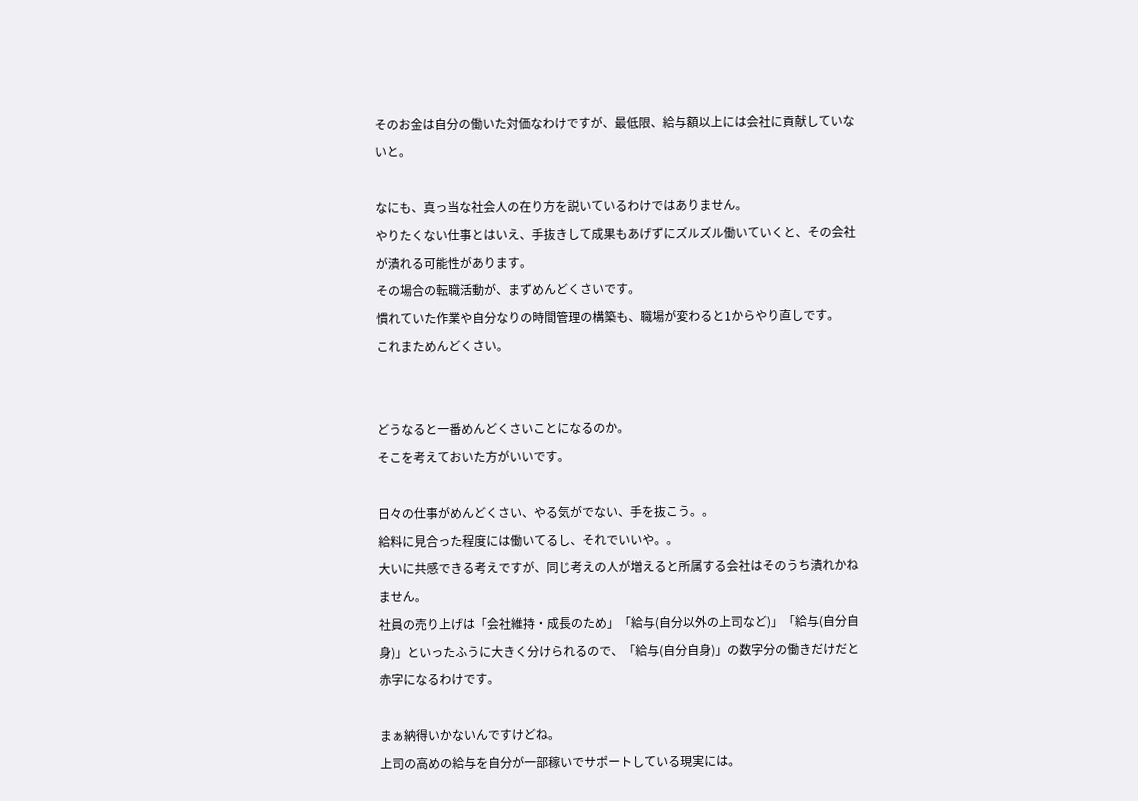そのお金は自分の働いた対価なわけですが、最低限、給与額以上には会社に貢献していないと。

なにも、真っ当な社会人の在り方を説いているわけではありません。
やりたくない仕事とはいえ、手抜きして成果もあげずにズルズル働いていくと、その会社が潰れる可能性があります。
その場合の転職活動が、まずめんどくさいです。
慣れていた作業や自分なりの時間管理の構築も、職場が変わると1からやり直しです。
これまためんどくさい。


どうなると一番めんどくさいことになるのか。
そこを考えておいた方がいいです。

日々の仕事がめんどくさい、やる気がでない、手を抜こう。。
給料に見合った程度には働いてるし、それでいいや。。
大いに共感できる考えですが、同じ考えの人が増えると所属する会社はそのうち潰れかねません。
社員の売り上げは「会社維持・成長のため」「給与(自分以外の上司など)」「給与(自分自身)」といったふうに大きく分けられるので、「給与(自分自身)」の数字分の働きだけだと赤字になるわけです。

まぁ納得いかないんですけどね。
上司の高めの給与を自分が一部稼いでサポートしている現実には。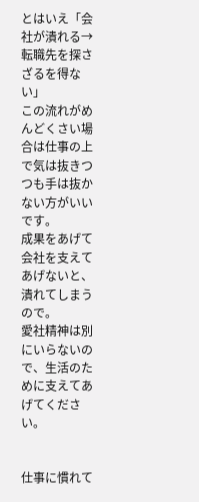とはいえ「会社が潰れる→転職先を探さざるを得ない」
この流れがめんどくさい場合は仕事の上で気は抜きつつも手は抜かない方がいいです。
成果をあげて会社を支えてあげないと、潰れてしまうので。
愛社精神は別にいらないので、生活のために支えてあげてください。


仕事に慣れて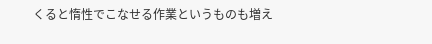くると惰性でこなせる作業というものも増え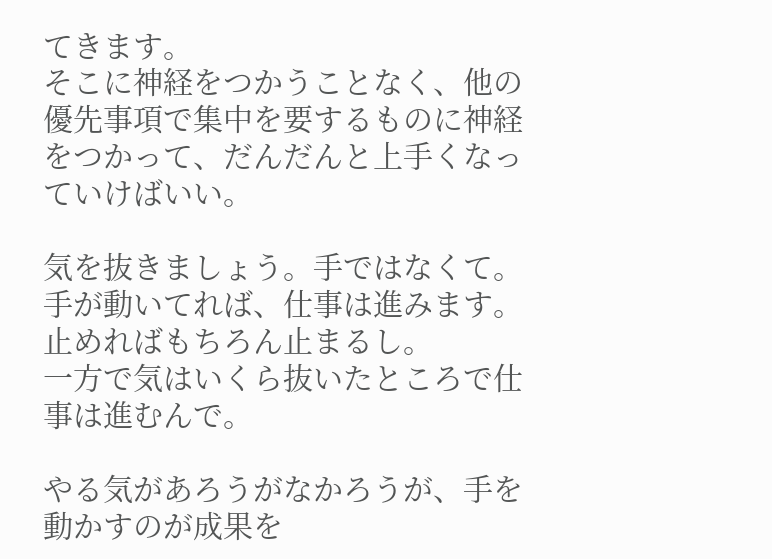てきます。
そこに神経をつかうことなく、他の優先事項で集中を要するものに神経をつかって、だんだんと上手くなっていけばいい。

気を抜きましょう。手ではなくて。
手が動いてれば、仕事は進みます。
止めればもちろん止まるし。
一方で気はいくら抜いたところで仕事は進むんで。

やる気があろうがなかろうが、手を動かすのが成果を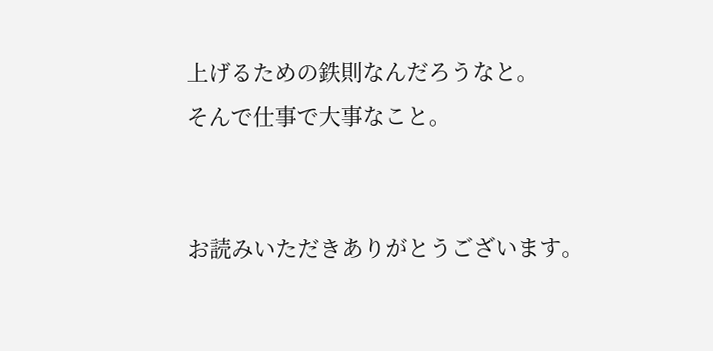上げるための鉄則なんだろうなと。
そんで仕事で大事なこと。


お読みいただきありがとうございます。